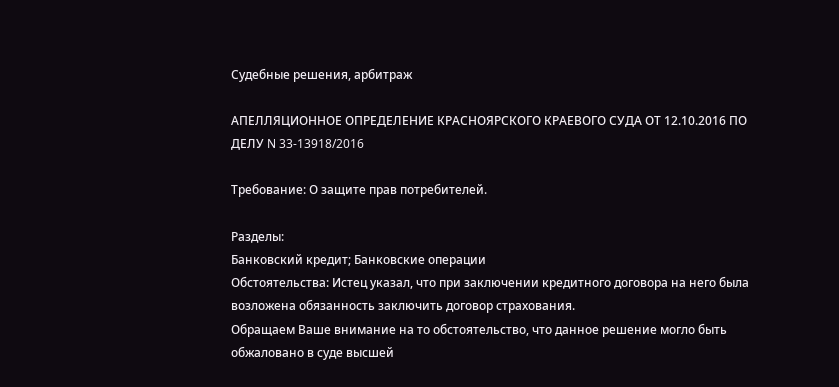Судебные решения, арбитраж

АПЕЛЛЯЦИОННОЕ ОПРЕДЕЛЕНИЕ КРАСНОЯРСКОГО КРАЕВОГО СУДА ОТ 12.10.2016 ПО ДЕЛУ N 33-13918/2016

Требование: О защите прав потребителей.

Разделы:
Банковский кредит; Банковские операции
Обстоятельства: Истец указал, что при заключении кредитного договора на него была возложена обязанность заключить договор страхования.
Обращаем Ваше внимание на то обстоятельство, что данное решение могло быть обжаловано в суде высшей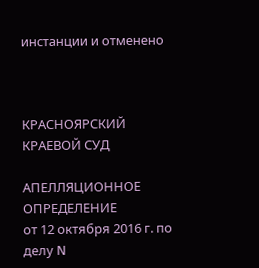инстанции и отменено



КРАСНОЯРСКИЙ КРАЕВОЙ СУД

АПЕЛЛЯЦИОННОЕ ОПРЕДЕЛЕНИЕ
от 12 октября 2016 г. по делу N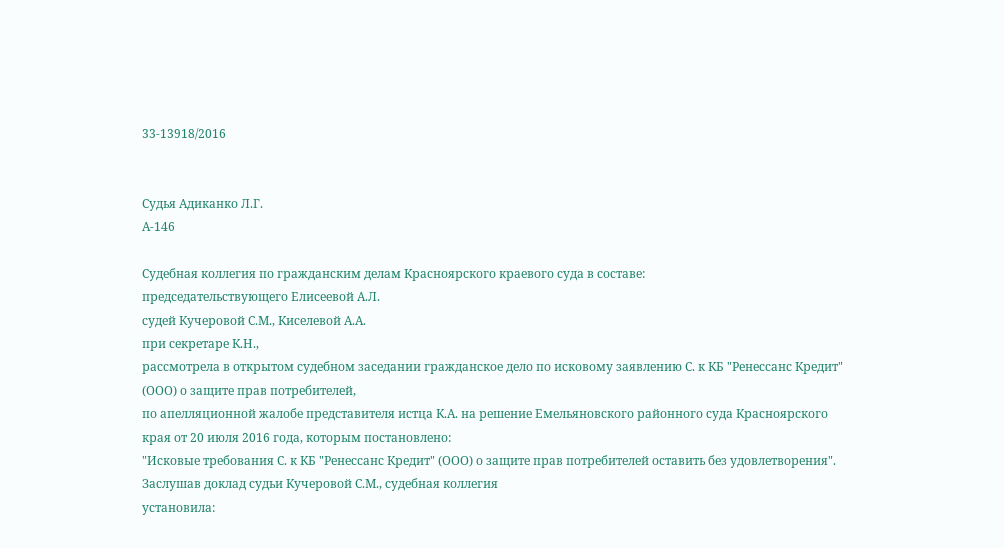33-13918/2016


Судья Адиканко Л.Г.
А-146

Судебная коллегия по гражданским делам Красноярского краевого суда в составе:
председательствующего Елисеевой А.Л.
судей Кучеровой С.М., Киселевой А.А.
при секретаре К.Н.,
рассмотрела в открытом судебном заседании гражданское дело по исковому заявлению С. к КБ "Ренессанс Кредит" (ООО) о защите прав потребителей,
по апелляционной жалобе представителя истца К.А. на решение Емельяновского районного суда Красноярского края от 20 июля 2016 года, которым постановлено:
"Исковые требования С. к КБ "Ренессанс Кредит" (ООО) о защите прав потребителей оставить без удовлетворения".
Заслушав доклад судьи Кучеровой С.М., судебная коллегия
установила: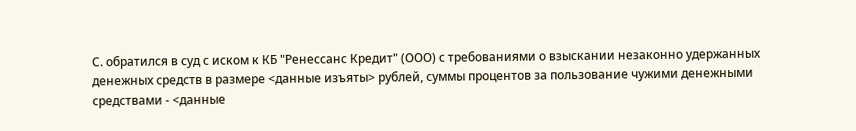С. обратился в суд с иском к КБ "Ренессанс Кредит" (ООО) с требованиями о взыскании незаконно удержанных денежных средств в размере <данные изъяты> рублей, суммы процентов за пользование чужими денежными средствами - <данные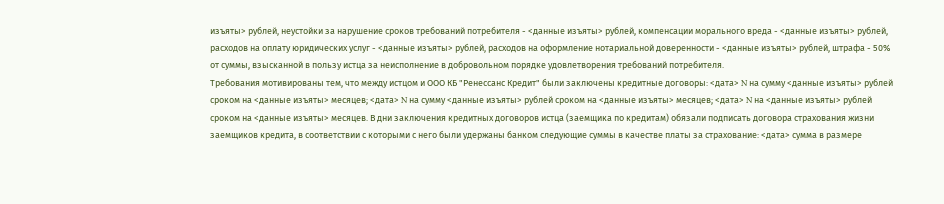изъяты> рублей, неустойки за нарушение сроков требований потребителя - <данные изъяты> рублей, компенсации морального вреда - <данные изъяты> рублей, расходов на оплату юридических услуг - <данные изъяты> рублей, расходов на оформление нотариальной доверенности - <данные изъяты> рублей, штрафа - 50% от суммы, взысканной в пользу истца за неисполнение в добровольном порядке удовлетворения требований потребителя.
Требования мотивированы тем, что между истцом и ООО КБ "Ренессанс Кредит" были заключены кредитные договоры: <дата> N на сумму <данные изъяты> рублей сроком на <данные изъяты> месяцев; <дата> N на сумму <данные изъяты> рублей сроком на <данные изъяты> месяцев; <дата> N на <данные изъяты> рублей сроком на <данные изъяты> месяцев. В дни заключения кредитных договоров истца (заемщика по кредитам) обязали подписать договора страхования жизни заемщиков кредита, в соответствии с которыми с него были удержаны банком следующие суммы в качестве платы за страхование: <дата> сумма в размере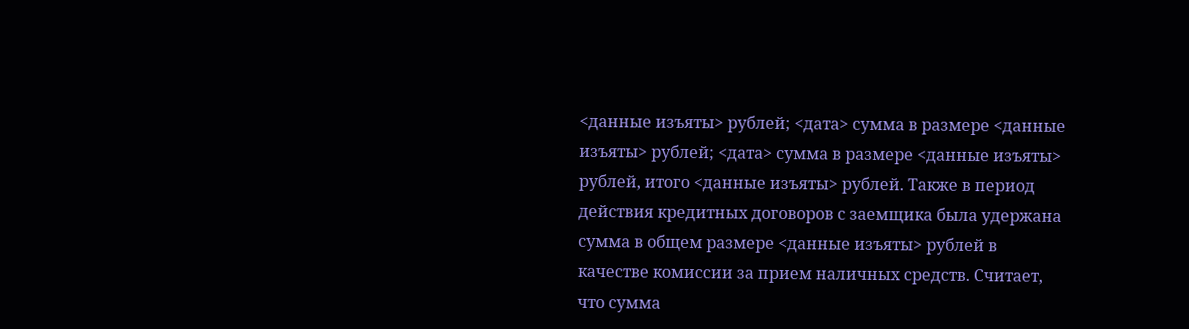<данные изъяты> рублей; <дата> сумма в размере <данные изъяты> рублей; <дата> сумма в размере <данные изъяты> рублей, итого <данные изъяты> рублей. Также в период действия кредитных договоров с заемщика была удержана сумма в общем размере <данные изъяты> рублей в качестве комиссии за прием наличных средств. Считает, что сумма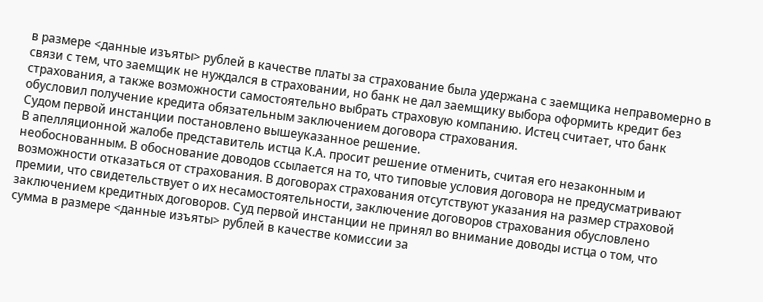в размере <данные изъяты> рублей в качестве платы за страхование была удержана с заемщика неправомерно в связи с тем, что заемщик не нуждался в страховании, но банк не дал заемщику выбора оформить кредит без страхования, а также возможности самостоятельно выбрать страховую компанию. Истец считает, что банк обусловил получение кредита обязательным заключением договора страхования.
Судом первой инстанции постановлено вышеуказанное решение.
В апелляционной жалобе представитель истца К.А. просит решение отменить, считая его незаконным и необоснованным. В обоснование доводов ссылается на то, что типовые условия договора не предусматривают возможности отказаться от страхования. В договорах страхования отсутствуют указания на размер страховой премии, что свидетельствует о их несамостоятельности, заключение договоров страхования обусловлено заключением кредитных договоров. Суд первой инстанции не принял во внимание доводы истца о том, что сумма в размере <данные изъяты> рублей в качестве комиссии за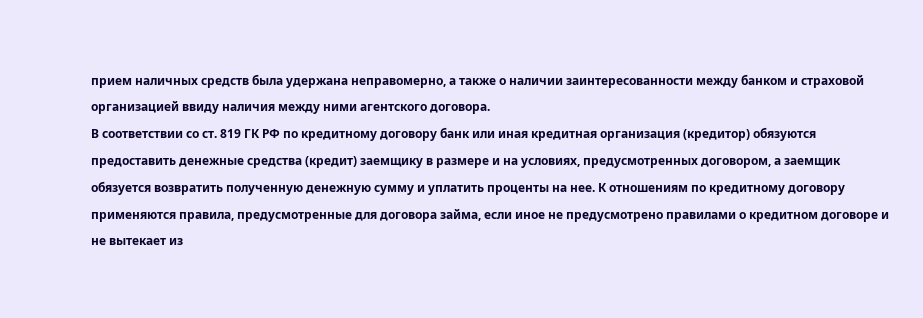прием наличных средств была удержана неправомерно, а также о наличии заинтересованности между банком и страховой организацией ввиду наличия между ними агентского договора.
В соответствии со ст. 819 ГК РФ по кредитному договору банк или иная кредитная организация (кредитор) обязуются предоставить денежные средства (кредит) заемщику в размере и на условиях, предусмотренных договором, а заемщик обязуется возвратить полученную денежную сумму и уплатить проценты на нее. К отношениям по кредитному договору применяются правила, предусмотренные для договора займа, если иное не предусмотрено правилами о кредитном договоре и не вытекает из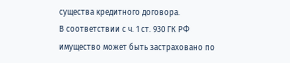существа кредитного договора.
В соответствии с ч. 1 ст. 930 ГК РФ имущество может быть застраховано по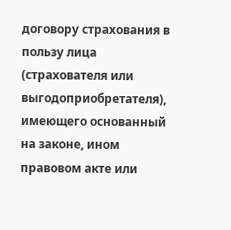договору страхования в пользу лица (страхователя или выгодоприобретателя), имеющего основанный на законе, ином правовом акте или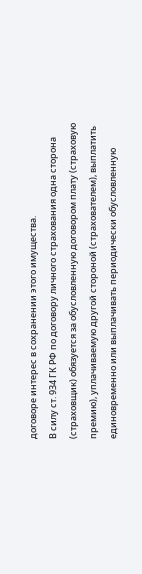договоре интерес в сохранении этого имущества.
В силу ст. 934 ГК РФ по договору личного страхования одна сторона (страховщик) обязуется за обусловленную договором плату (страховую премию), уплачиваемую другой стороной (страхователем), выплатить единовременно или выплачивать периодически обусловленную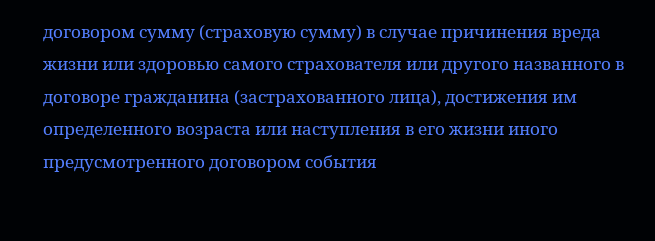договором сумму (страховую сумму) в случае причинения вреда жизни или здоровью самого страхователя или другого названного в договоре гражданина (застрахованного лица), достижения им определенного возраста или наступления в его жизни иного предусмотренного договором события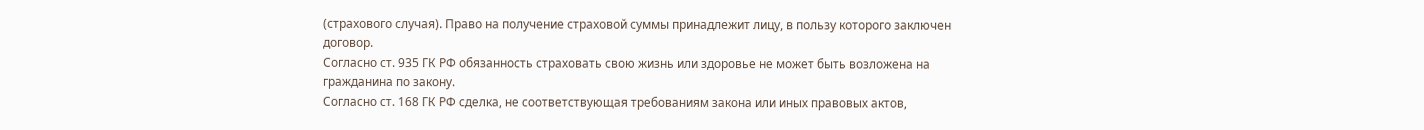(страхового случая). Право на получение страховой суммы принадлежит лицу, в пользу которого заключен договор.
Согласно ст. 935 ГК РФ обязанность страховать свою жизнь или здоровье не может быть возложена на гражданина по закону.
Согласно ст. 168 ГК РФ сделка, не соответствующая требованиям закона или иных правовых актов,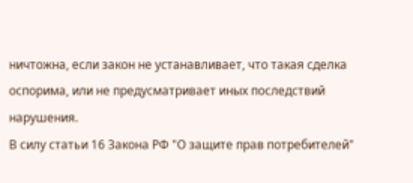ничтожна, если закон не устанавливает, что такая сделка оспорима, или не предусматривает иных последствий нарушения.
В силу статьи 16 Закона РФ "О защите прав потребителей"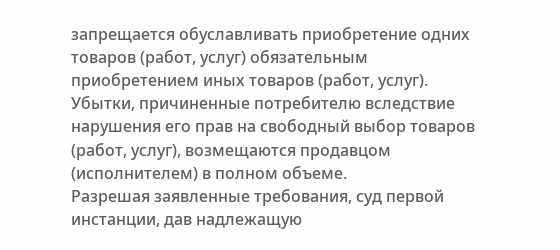запрещается обуславливать приобретение одних товаров (работ, услуг) обязательным приобретением иных товаров (работ, услуг). Убытки, причиненные потребителю вследствие нарушения его прав на свободный выбор товаров (работ, услуг), возмещаются продавцом (исполнителем) в полном объеме.
Разрешая заявленные требования, суд первой инстанции, дав надлежащую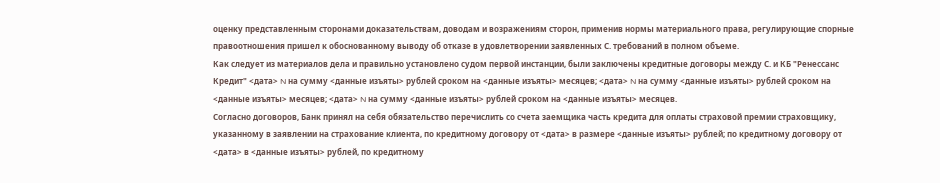оценку представленным сторонами доказательствам, доводам и возражениям сторон, применив нормы материального права, регулирующие спорные правоотношения пришел к обоснованному выводу об отказе в удовлетворении заявленных С. требований в полном объеме.
Как следует из материалов дела и правильно установлено судом первой инстанции, были заключены кредитные договоры между С. и КБ "Ренессанс Кредит" <дата> N на сумму <данные изъяты> рублей сроком на <данные изъяты> месяцев; <дата> N на сумму <данные изъяты> рублей сроком на <данные изъяты> месяцев; <дата> N на сумму <данные изъяты> рублей сроком на <данные изъяты> месяцев.
Согласно договоров, Банк принял на себя обязательство перечислить со счета заемщика часть кредита для оплаты страховой премии страховщику, указанному в заявлении на страхование клиента, по кредитному договору от <дата> в размере <данные изъяты> рублей; по кредитному договору от <дата> в <данные изъяты> рублей, по кредитному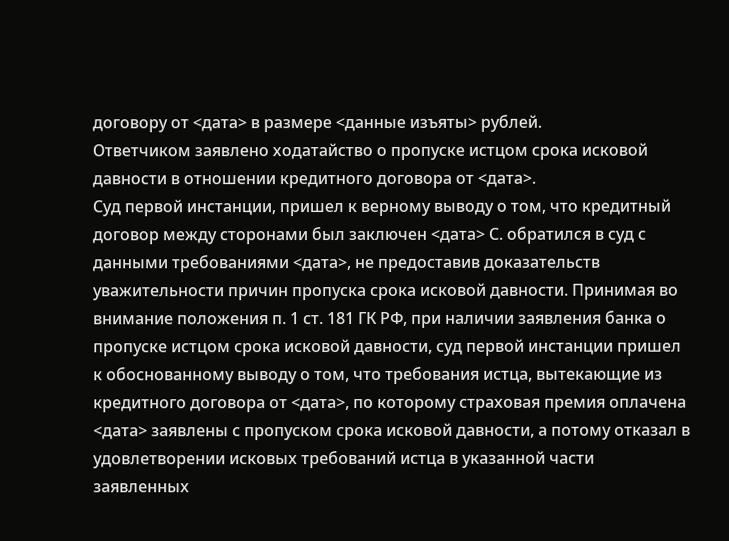договору от <дата> в размере <данные изъяты> рублей.
Ответчиком заявлено ходатайство о пропуске истцом срока исковой давности в отношении кредитного договора от <дата>.
Суд первой инстанции, пришел к верному выводу о том, что кредитный договор между сторонами был заключен <дата> С. обратился в суд с данными требованиями <дата>, не предоставив доказательств уважительности причин пропуска срока исковой давности. Принимая во внимание положения п. 1 ст. 181 ГК РФ, при наличии заявления банка о пропуске истцом срока исковой давности, суд первой инстанции пришел к обоснованному выводу о том, что требования истца, вытекающие из кредитного договора от <дата>, по которому страховая премия оплачена <дата> заявлены с пропуском срока исковой давности, а потому отказал в удовлетворении исковых требований истца в указанной части заявленных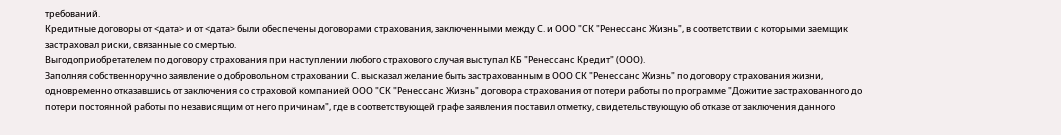требований.
Кредитные договоры от <дата> и от <дата> были обеспечены договорами страхования, заключенными между С. и ООО "СК "Ренессанс Жизнь", в соответствии с которыми заемщик застраховал риски, связанные со смертью.
Выгодоприобретателем по договору страхования при наступлении любого страхового случая выступал КБ "Ренессанс Кредит" (ООО).
Заполняя собственноручно заявление о добровольном страховании С. высказал желание быть застрахованным в ООО СК "Ренессанс Жизнь" по договору страхования жизни, одновременно отказавшись от заключения со страховой компанией ООО "СК "Ренессанс Жизнь" договора страхования от потери работы по программе "Дожитие застрахованного до потери постоянной работы по независящим от него причинам", где в соответствующей графе заявления поставил отметку, свидетельствующую об отказе от заключения данного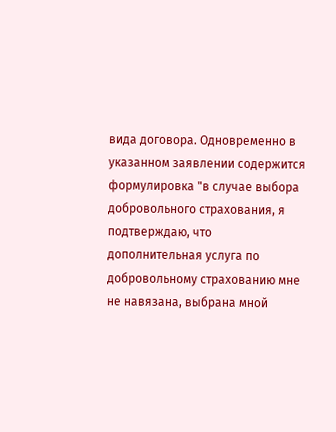вида договора. Одновременно в указанном заявлении содержится формулировка "в случае выбора добровольного страхования, я подтверждаю, что дополнительная услуга по добровольному страхованию мне не навязана, выбрана мной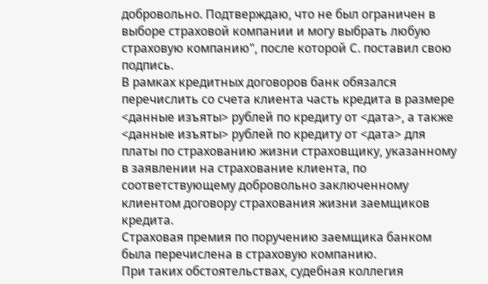добровольно. Подтверждаю, что не был ограничен в выборе страховой компании и могу выбрать любую страховую компанию", после которой С. поставил свою подпись.
В рамках кредитных договоров банк обязался перечислить со счета клиента часть кредита в размере <данные изъяты> рублей по кредиту от <дата>, а также <данные изъяты> рублей по кредиту от <дата> для платы по страхованию жизни страховщику, указанному в заявлении на страхование клиента, по соответствующему добровольно заключенному клиентом договору страхования жизни заемщиков кредита.
Страховая премия по поручению заемщика банком была перечислена в страховую компанию.
При таких обстоятельствах, судебная коллегия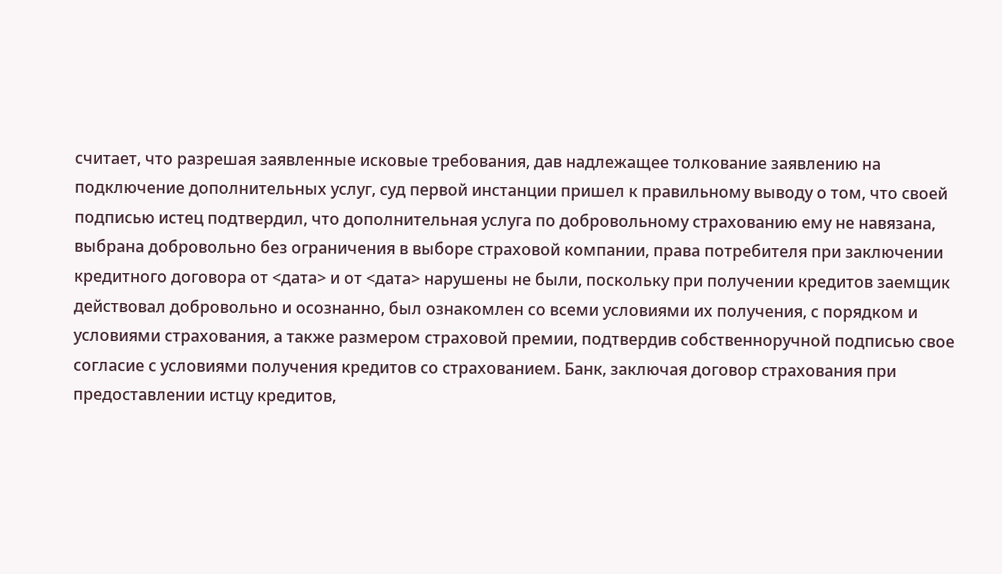считает, что разрешая заявленные исковые требования, дав надлежащее толкование заявлению на подключение дополнительных услуг, суд первой инстанции пришел к правильному выводу о том, что своей подписью истец подтвердил, что дополнительная услуга по добровольному страхованию ему не навязана, выбрана добровольно без ограничения в выборе страховой компании, права потребителя при заключении кредитного договора от <дата> и от <дата> нарушены не были, поскольку при получении кредитов заемщик действовал добровольно и осознанно, был ознакомлен со всеми условиями их получения, с порядком и условиями страхования, а также размером страховой премии, подтвердив собственноручной подписью свое согласие с условиями получения кредитов со страхованием. Банк, заключая договор страхования при предоставлении истцу кредитов,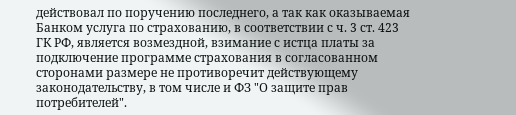действовал по поручению последнего, а так как оказываемая Банком услуга по страхованию, в соответствии с ч. 3 ст. 423 ГК РФ, является возмездной, взимание с истца платы за подключение программе страхования в согласованном сторонами размере не противоречит действующему законодательству, в том числе и ФЗ "О защите прав потребителей".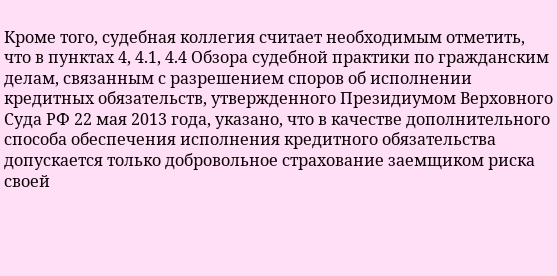Кроме того, судебная коллегия считает необходимым отметить, что в пунктах 4, 4.1, 4.4 Обзора судебной практики по гражданским делам, связанным с разрешением споров об исполнении кредитных обязательств, утвержденного Президиумом Верховного Суда РФ 22 мая 2013 года, указано, что в качестве дополнительного способа обеспечения исполнения кредитного обязательства допускается только добровольное страхование заемщиком риска своей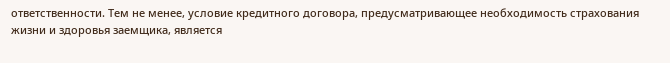ответственности. Тем не менее, условие кредитного договора, предусматривающее необходимость страхования жизни и здоровья заемщика, является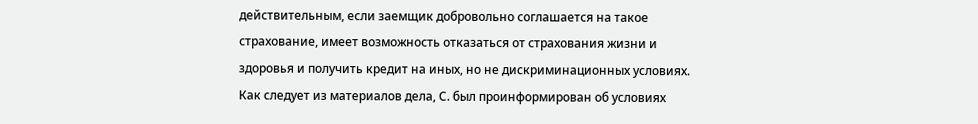действительным, если заемщик добровольно соглашается на такое страхование, имеет возможность отказаться от страхования жизни и здоровья и получить кредит на иных, но не дискриминационных условиях.
Как следует из материалов дела, С. был проинформирован об условиях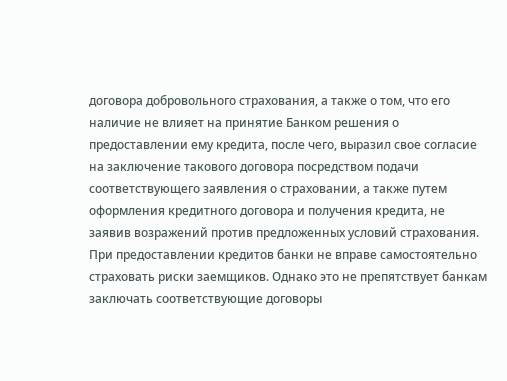договора добровольного страхования, а также о том, что его наличие не влияет на принятие Банком решения о предоставлении ему кредита, после чего, выразил свое согласие на заключение такового договора посредством подачи соответствующего заявления о страховании, а также путем оформления кредитного договора и получения кредита, не заявив возражений против предложенных условий страхования.
При предоставлении кредитов банки не вправе самостоятельно страховать риски заемщиков. Однако это не препятствует банкам заключать соответствующие договоры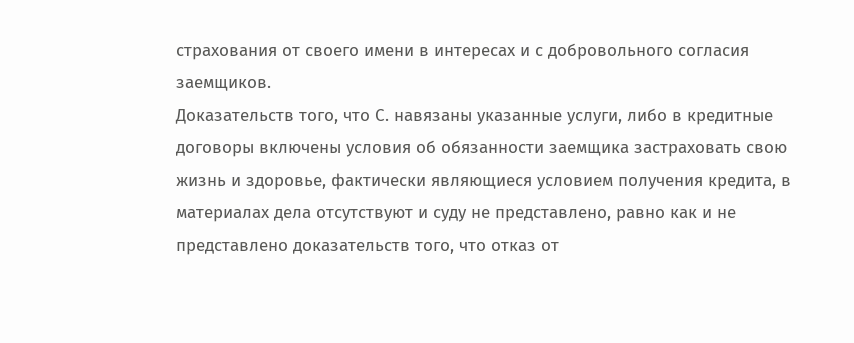страхования от своего имени в интересах и с добровольного согласия заемщиков.
Доказательств того, что С. навязаны указанные услуги, либо в кредитные договоры включены условия об обязанности заемщика застраховать свою жизнь и здоровье, фактически являющиеся условием получения кредита, в материалах дела отсутствуют и суду не представлено, равно как и не представлено доказательств того, что отказ от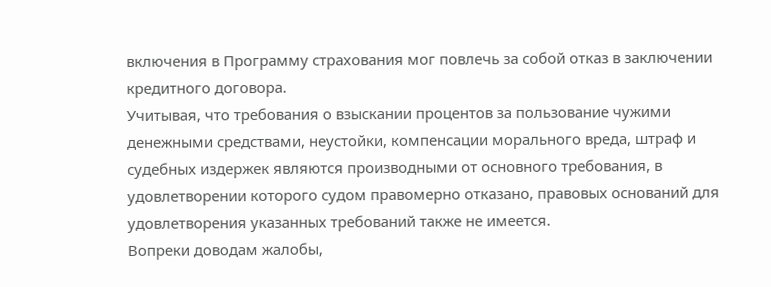включения в Программу страхования мог повлечь за собой отказ в заключении кредитного договора.
Учитывая, что требования о взыскании процентов за пользование чужими денежными средствами, неустойки, компенсации морального вреда, штраф и судебных издержек являются производными от основного требования, в удовлетворении которого судом правомерно отказано, правовых оснований для удовлетворения указанных требований также не имеется.
Вопреки доводам жалобы,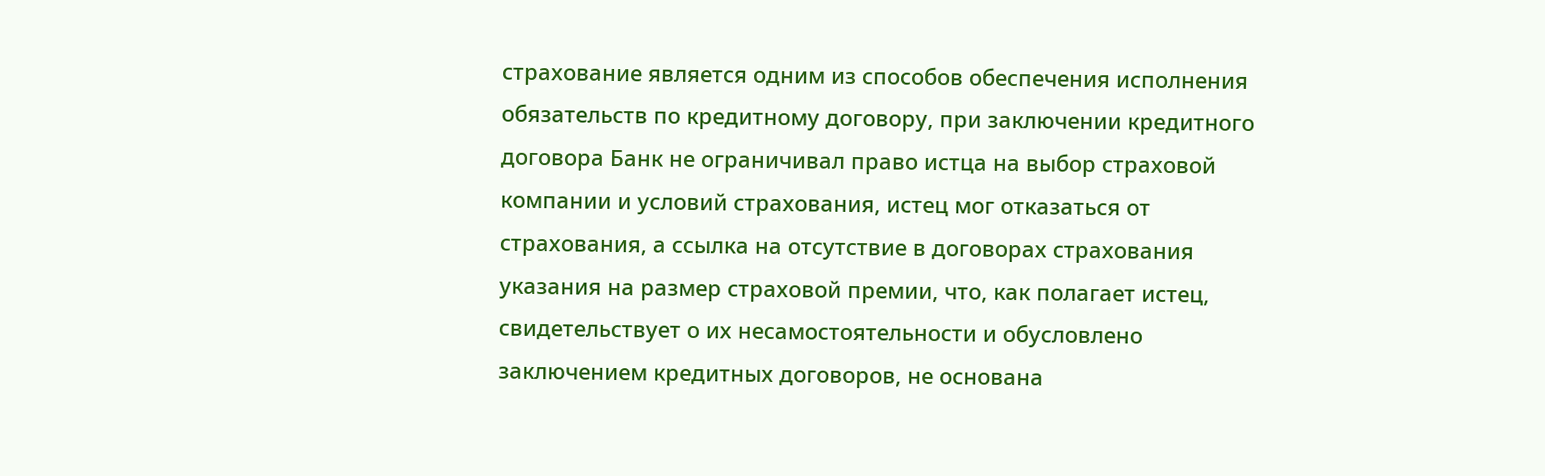страхование является одним из способов обеспечения исполнения обязательств по кредитному договору, при заключении кредитного договора Банк не ограничивал право истца на выбор страховой компании и условий страхования, истец мог отказаться от страхования, а ссылка на отсутствие в договорах страхования указания на размер страховой премии, что, как полагает истец, свидетельствует о их несамостоятельности и обусловлено заключением кредитных договоров, не основана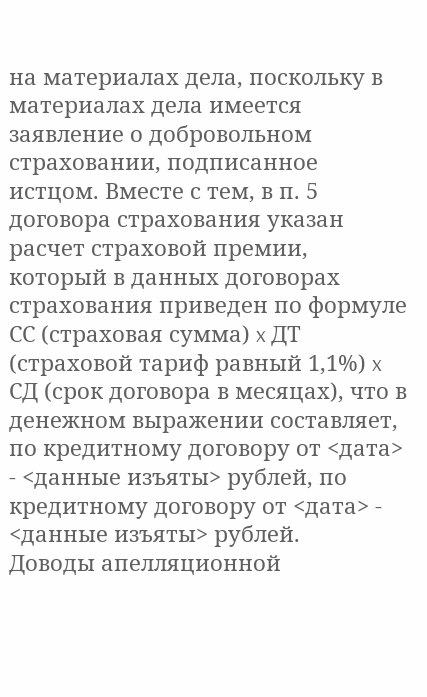на материалах дела, поскольку в материалах дела имеется заявление о добровольном страховании, подписанное истцом. Вместе с тем, в п. 5 договора страхования указан расчет страховой премии, который в данных договорах страхования приведен по формуле СС (страховая сумма) x ДТ (страховой тариф равный 1,1%) x СД (срок договора в месяцах), что в денежном выражении составляет, по кредитному договору от <дата> - <данные изъяты> рублей, по кредитному договору от <дата> - <данные изъяты> рублей.
Доводы апелляционной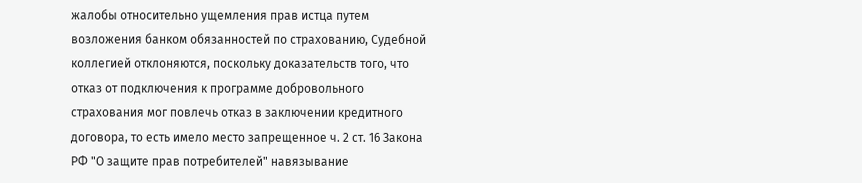жалобы относительно ущемления прав истца путем возложения банком обязанностей по страхованию, Судебной коллегией отклоняются, поскольку доказательств того, что отказ от подключения к программе добровольного страхования мог повлечь отказ в заключении кредитного договора, то есть имело место запрещенное ч. 2 ст. 16 Закона РФ "О защите прав потребителей" навязывание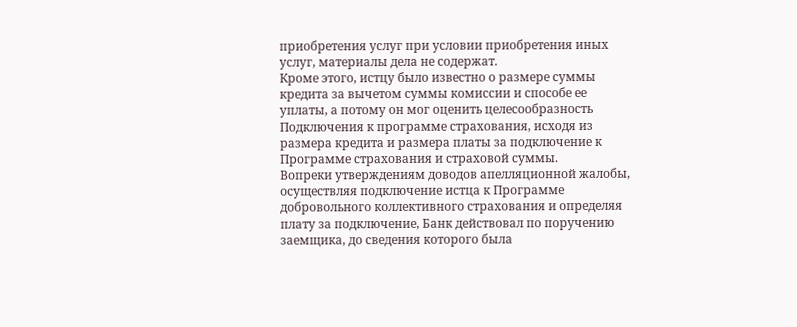приобретения услуг при условии приобретения иных услуг, материалы дела не содержат.
Кроме этого, истцу было известно о размере суммы кредита за вычетом суммы комиссии и способе ее уплаты, а потому он мог оценить целесообразность Подключения к программе страхования, исходя из размера кредита и размера платы за подключение к Программе страхования и страховой суммы.
Вопреки утверждениям доводов апелляционной жалобы, осуществляя подключение истца к Программе добровольного коллективного страхования и определяя плату за подключение, Банк действовал по поручению заемщика, до сведения которого была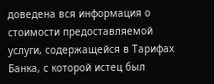доведена вся информация о стоимости предоставляемой услуги, содержащейся в Тарифах Банка, с которой истец был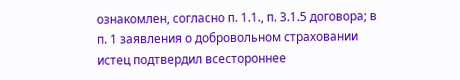ознакомлен, согласно п. 1.1., п. 3.1.5 договора; в п. 1 заявления о добровольном страховании истец подтвердил всестороннее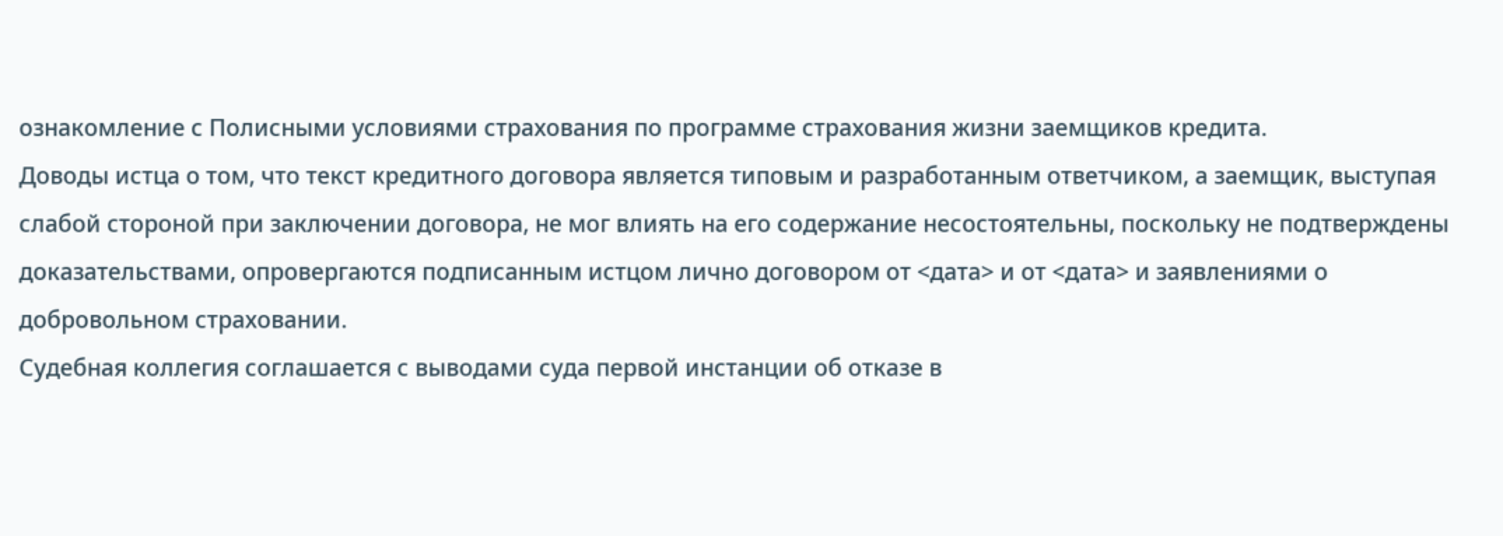ознакомление с Полисными условиями страхования по программе страхования жизни заемщиков кредита.
Доводы истца о том, что текст кредитного договора является типовым и разработанным ответчиком, а заемщик, выступая слабой стороной при заключении договора, не мог влиять на его содержание несостоятельны, поскольку не подтверждены доказательствами, опровергаются подписанным истцом лично договором от <дата> и от <дата> и заявлениями о добровольном страховании.
Судебная коллегия соглашается с выводами суда первой инстанции об отказе в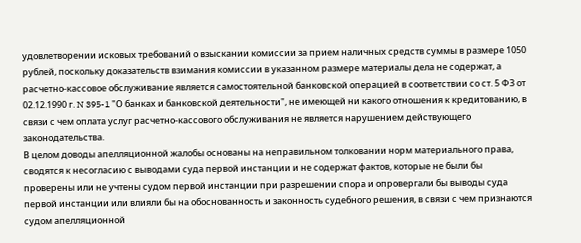удовлетворении исковых требований о взыскании комиссии за прием наличных средств суммы в размере 1050 рублей, поскольку доказательств взимания комиссии в указанном размере материалы дела не содержат, а расчетно-кассовое обслуживание является самостоятельной банковской операцией в соответствии со ст. 5 ФЗ от 02.12.1990 г. N 395-1 "О банках и банковской деятельности", не имеющей ни какого отношения к кредитованию, в связи с чем оплата услуг расчетно-кассового обслуживания не является нарушением действующего законодательства.
В целом доводы апелляционной жалобы основаны на неправильном толковании норм материального права, сводятся к несогласию с выводами суда первой инстанции и не содержат фактов, которые не были бы проверены или не учтены судом первой инстанции при разрешении спора и опровергали бы выводы суда первой инстанции или влияли бы на обоснованность и законность судебного решения, в связи с чем признаются судом апелляционной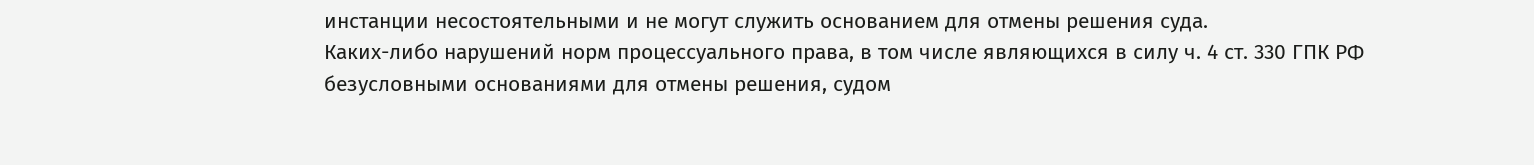инстанции несостоятельными и не могут служить основанием для отмены решения суда.
Каких-либо нарушений норм процессуального права, в том числе являющихся в силу ч. 4 ст. 330 ГПК РФ безусловными основаниями для отмены решения, судом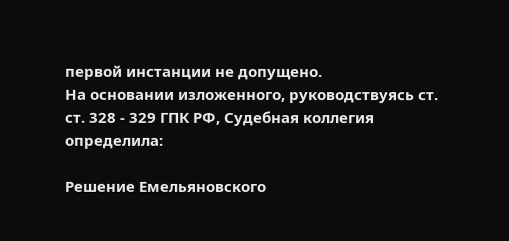первой инстанции не допущено.
На основании изложенного, руководствуясь ст. ст. 328 - 329 ГПК РФ, Судебная коллегия
определила:

Решение Емельяновского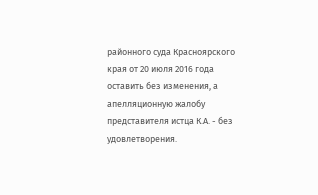районного суда Красноярского края от 20 июля 2016 года оставить без изменения, а апелляционную жалобу представителя истца К.А. - без удовлетворения.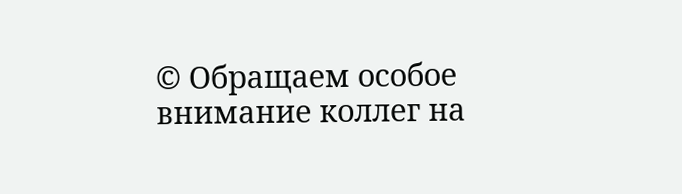© Обращаем особое внимание коллег на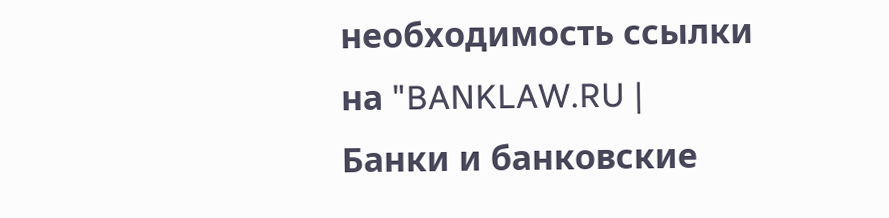необходимость ссылки на "BANKLAW.RU | Банки и банковские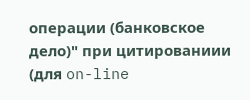операции (банковское дело)" при цитированиии (для on-line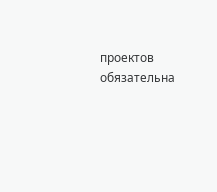проектов обязательна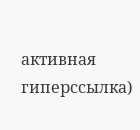активная гиперссылка)